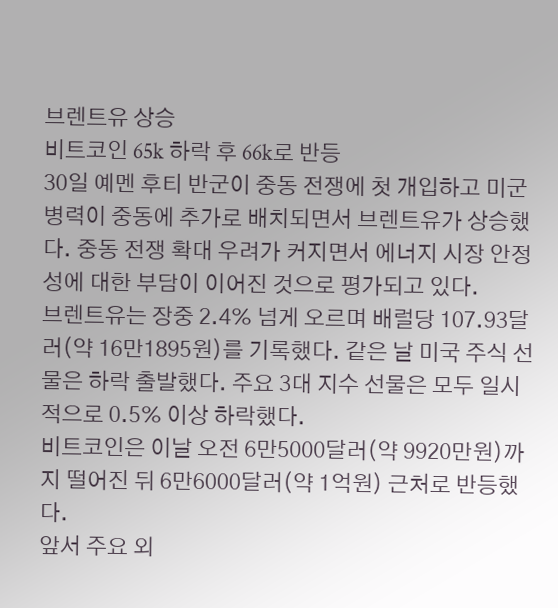브렌트유 상승
비트코인 65k 하락 후 66k로 반등
30일 예멘 후티 반군이 중동 전쟁에 첫 개입하고 미군 병력이 중동에 추가로 배치되면서 브렌트유가 상승했다. 중동 전쟁 확대 우려가 커지면서 에너지 시장 안정성에 대한 부담이 이어진 것으로 평가되고 있다.
브렌트유는 장중 2.4% 넘게 오르며 배럴당 107.93달러(약 16만1895원)를 기록했다. 같은 날 미국 주식 선물은 하락 출발했다. 주요 3대 지수 선물은 모두 일시적으로 0.5% 이상 하락했다.
비트코인은 이날 오전 6만5000달러(약 9920만원)까지 떨어진 뒤 6만6000달러(약 1억원) 근처로 반등했다.
앞서 주요 외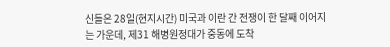신들은 28일(현지시간) 미국과 이란 간 전쟁이 한 달째 이어지는 가운데, 제31 해병원정대가 중동에 도착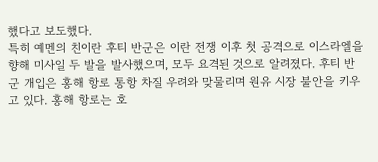했다고 보도했다.
특히 예멘의 친이란 후티 반군은 이란 전쟁 이후 첫 공격으로 이스라엘을 향해 미사일 두 발을 발사했으며, 모두 요격된 것으로 알려졌다. 후티 반군 개입은 홍해 항로 통항 차질 우려와 맞물리며 원유 시장 불안을 키우고 있다. 홍해 항로는 호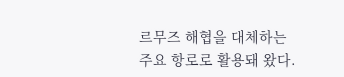르무즈 해협을 대체하는 주요 항로로 활용돼 왔다.